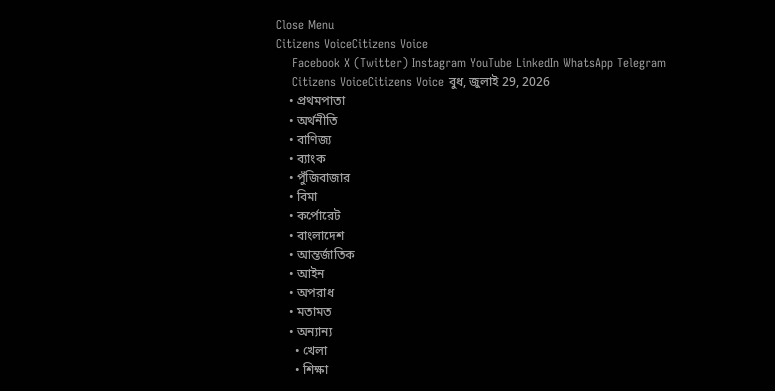Close Menu
Citizens VoiceCitizens Voice
    Facebook X (Twitter) Instagram YouTube LinkedIn WhatsApp Telegram
    Citizens VoiceCitizens Voice বুধ, জুলাই 29, 2026
    • প্রথমপাতা
    • অর্থনীতি
    • বাণিজ্য
    • ব্যাংক
    • পুঁজিবাজার
    • বিমা
    • কর্পোরেট
    • বাংলাদেশ
    • আন্তর্জাতিক
    • আইন
    • অপরাধ
    • মতামত
    • অন্যান্য
      • খেলা
      • শিক্ষা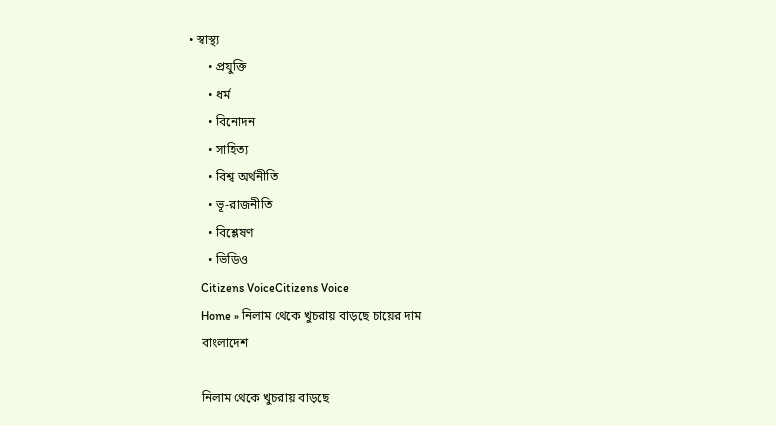• স্বাস্থ্য
      • প্রযুক্তি
      • ধর্ম
      • বিনোদন
      • সাহিত্য
      • বিশ্ব অর্থনীতি
      • ভূ-রাজনীতি
      • বিশ্লেষণ
      • ভিডিও
    Citizens VoiceCitizens Voice
    Home » নিলাম থেকে খুচরায় বাড়ছে চায়ের দাম
    বাংলাদেশ

    নিলাম থেকে খুচরায় বাড়ছে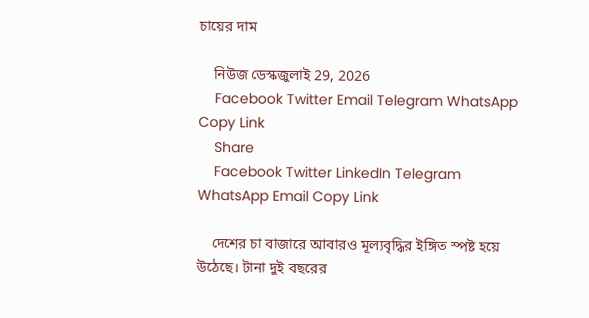চায়ের দাম

    নিউজ ডেস্কজুলাই 29, 2026
    Facebook Twitter Email Telegram WhatsApp Copy Link
    Share
    Facebook Twitter LinkedIn Telegram WhatsApp Email Copy Link

    দেশের চা বাজারে আবারও মূল্যবৃদ্ধির ইঙ্গিত স্পষ্ট হয়ে উঠেছে। টানা দুই বছরের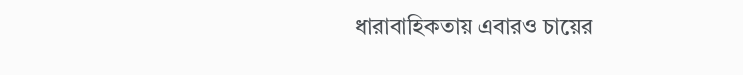ধারাবাহিকতায় এবারও চায়ের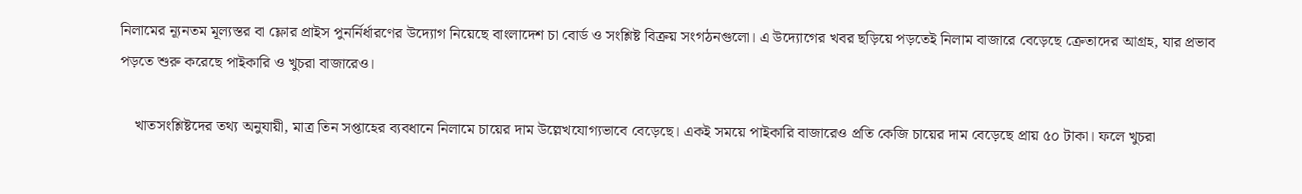নিলামের ন্যূনতম মূল্যস্তর বা ফ্লোর প্রাইস পুনর্নির্ধারণের উদ্যোগ নিয়েছে বাংলাদেশ চা বোর্ড ও সংশ্লিষ্ট বিক্রয় সংগঠনগুলো। এ উদ্যোগের খবর ছড়িয়ে পড়তেই নিলাম বাজারে বেড়েছে ক্রেতাদের আগ্রহ, যার প্রভাব পড়তে শুরু করেছে পাইকারি ও খুচরা বাজারেও।

    খাতসংশ্লিষ্টদের তথ্য অনুযায়ী, মাত্র তিন সপ্তাহের ব্যবধানে নিলামে চায়ের দাম উল্লেখযোগ্যভাবে বেড়েছে। একই সময়ে পাইকারি বাজারেও প্রতি কেজি চায়ের দাম বেড়েছে প্রায় ৫০ টাকা। ফলে খুচরা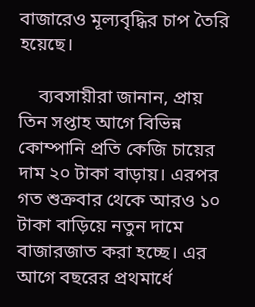বাজারেও মূল্যবৃদ্ধির চাপ তৈরি হয়েছে।

    ব্যবসায়ীরা জানান, প্রায় তিন সপ্তাহ আগে বিভিন্ন কোম্পানি প্রতি কেজি চায়ের দাম ২০ টাকা বাড়ায়। এরপর গত শুক্রবার থেকে আরও ১০ টাকা বাড়িয়ে নতুন দামে বাজারজাত করা হচ্ছে। এর আগে বছরের প্রথমার্ধে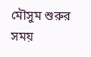মৌসুম শুরুর সময়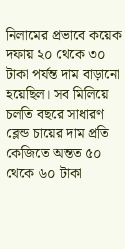নিলামের প্রভাবে কয়েক দফায় ২০ থেকে ৩০ টাকা পর্যন্ত দাম বাড়ানো হয়েছিল। সব মিলিয়ে চলতি বছরে সাধারণ ব্লেন্ড চায়ের দাম প্রতি কেজিতে অন্তত ৫০ থেকে ৬০ টাকা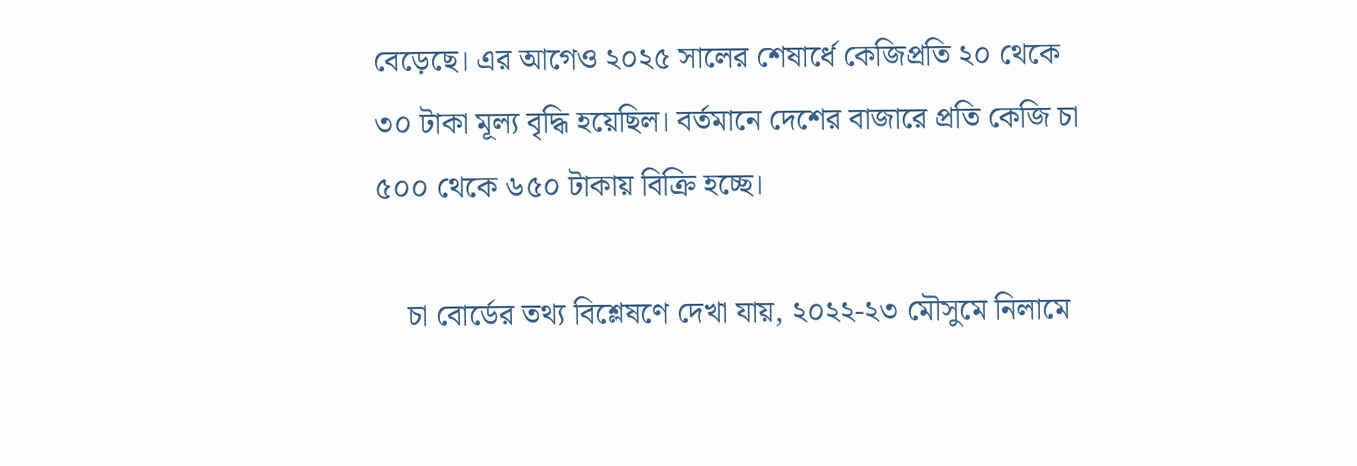বেড়েছে। এর আগেও ২০২৫ সালের শেষার্ধে কেজিপ্রতি ২০ থেকে ৩০ টাকা মূল্য বৃদ্ধি হয়েছিল। বর্তমানে দেশের বাজারে প্রতি কেজি চা ৫০০ থেকে ৬৫০ টাকায় বিক্রি হচ্ছে।

    চা বোর্ডের তথ্য বিশ্লেষণে দেখা যায়, ২০২২-২৩ মৌসুমে নিলামে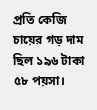প্রতি কেজি চায়ের গড় দাম ছিল ১৯৬ টাকা ৫৮ পয়সা।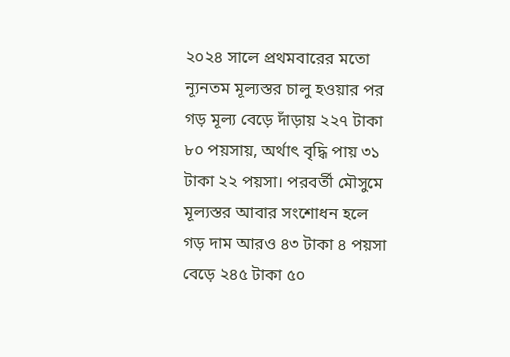২০২৪ সালে প্রথমবারের মতো ন্যূনতম মূল্যস্তর চালু হওয়ার পর গড় মূল্য বেড়ে দাঁড়ায় ২২৭ টাকা ৮০ পয়সায়, অর্থাৎ বৃদ্ধি পায় ৩১ টাকা ২২ পয়সা। পরবর্তী মৌসুমে মূল্যস্তর আবার সংশোধন হলে গড় দাম আরও ৪৩ টাকা ৪ পয়সা বেড়ে ২৪৫ টাকা ৫০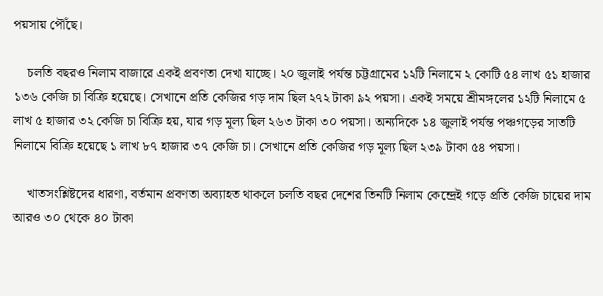পয়সায় পৌঁছে।

    চলতি বছরও নিলাম বাজারে একই প্রবণতা দেখা যাচ্ছে। ২০ জুলাই পর্যন্ত চট্টগ্রামের ১২টি নিলামে ২ কোটি ৫৪ লাখ ৫১ হাজার ১৩৬ কেজি চা বিক্রি হয়েছে। সেখানে প্রতি কেজির গড় দাম ছিল ২৭২ টাকা ৯২ পয়সা। একই সময়ে শ্রীমঙ্গলের ১২টি নিলামে ৫ লাখ ৫ হাজার ৩২ কেজি চা বিক্রি হয়, যার গড় মূল্য ছিল ২৬৩ টাকা ৩০ পয়সা। অন্যদিকে ১৪ জুলাই পর্যন্ত পঞ্চগড়ের সাতটি নিলামে বিক্রি হয়েছে ১ লাখ ৮৭ হাজার ৩৭ কেজি চা। সেখানে প্রতি কেজির গড় মূল্য ছিল ২৩৯ টাকা ৫৪ পয়সা।

    খাতসংশ্লিষ্টদের ধারণা, বর্তমান প্রবণতা অব্যাহত থাকলে চলতি বছর দেশের তিনটি নিলাম কেন্দ্রেই গড়ে প্রতি কেজি চায়ের দাম আরও ৩০ থেকে ৪০ টাকা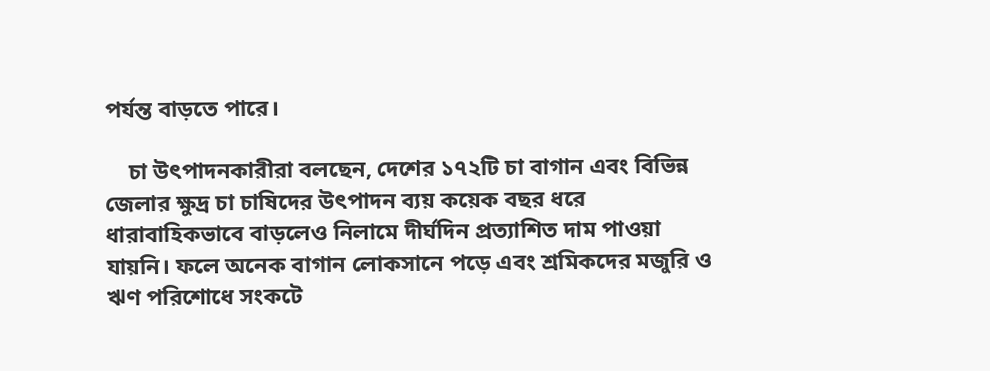পর্যন্ত বাড়তে পারে।

    চা উৎপাদনকারীরা বলছেন, দেশের ১৭২টি চা বাগান এবং বিভিন্ন জেলার ক্ষুদ্র চা চাষিদের উৎপাদন ব্যয় কয়েক বছর ধরে ধারাবাহিকভাবে বাড়লেও নিলামে দীর্ঘদিন প্রত্যাশিত দাম পাওয়া যায়নি। ফলে অনেক বাগান লোকসানে পড়ে এবং শ্রমিকদের মজুরি ও ঋণ পরিশোধে সংকটে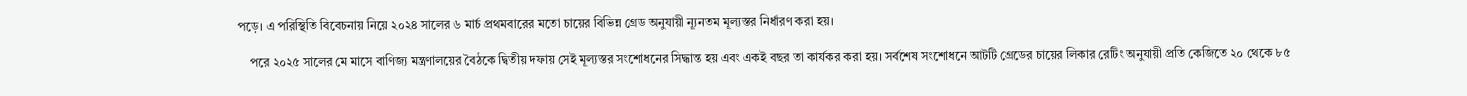পড়ে। এ পরিস্থিতি বিবেচনায় নিয়ে ২০২৪ সালের ৬ মার্চ প্রথমবারের মতো চায়ের বিভিন্ন গ্রেড অনুযায়ী ন্যূনতম মূল্যস্তর নির্ধারণ করা হয়।

    পরে ২০২৫ সালের মে মাসে বাণিজ্য মন্ত্রণালয়ের বৈঠকে দ্বিতীয় দফায় সেই মূল্যস্তর সংশোধনের সিদ্ধান্ত হয় এবং একই বছর তা কার্যকর করা হয়। সর্বশেষ সংশোধনে আটটি গ্রেডের চায়ের লিকার রেটিং অনুযায়ী প্রতি কেজিতে ২০ থেকে ৮৫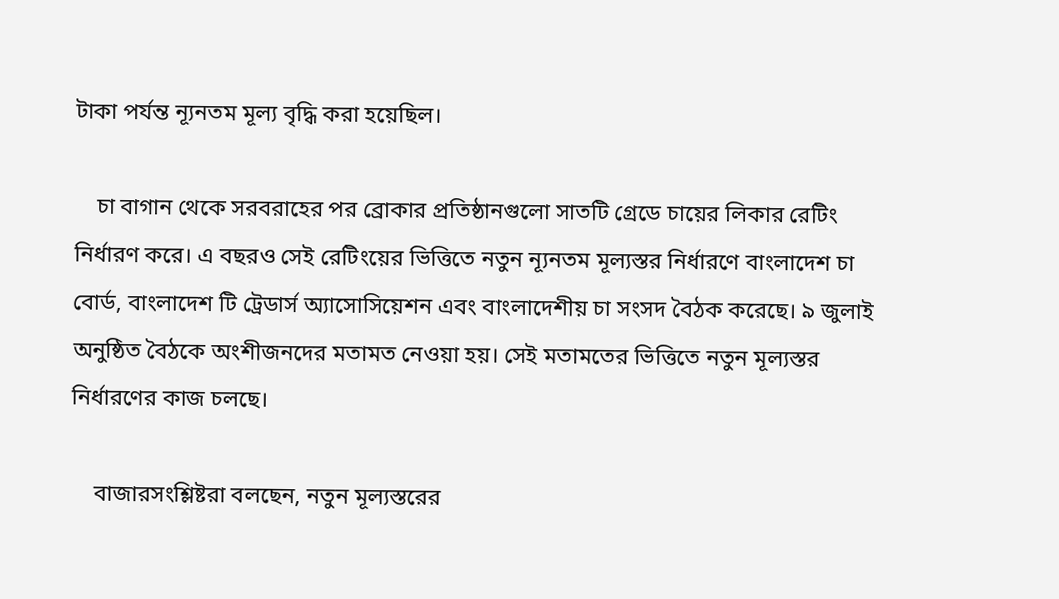টাকা পর্যন্ত ন্যূনতম মূল্য বৃদ্ধি করা হয়েছিল।

    চা বাগান থেকে সরবরাহের পর ব্রোকার প্রতিষ্ঠানগুলো সাতটি গ্রেডে চায়ের লিকার রেটিং নির্ধারণ করে। এ বছরও সেই রেটিংয়ের ভিত্তিতে নতুন ন্যূনতম মূল্যস্তর নির্ধারণে বাংলাদেশ চা বোর্ড, বাংলাদেশ টি ট্রেডার্স অ্যাসোসিয়েশন এবং বাংলাদেশীয় চা সংসদ বৈঠক করেছে। ৯ জুলাই অনুষ্ঠিত বৈঠকে অংশীজনদের মতামত নেওয়া হয়। সেই মতামতের ভিত্তিতে নতুন মূল্যস্তর নির্ধারণের কাজ চলছে।

    বাজারসংশ্লিষ্টরা বলছেন, নতুন মূল্যস্তরের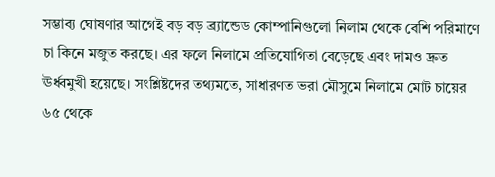সম্ভাব্য ঘোষণার আগেই বড় বড় ব্র্যান্ডেড কোম্পানিগুলো নিলাম থেকে বেশি পরিমাণে চা কিনে মজুত করছে। এর ফলে নিলামে প্রতিযোগিতা বেড়েছে এবং দামও দ্রুত ঊর্ধ্বমুখী হয়েছে। সংশ্লিষ্টদের তথ্যমতে, সাধারণত ভরা মৌসুমে নিলামে মোট চায়ের ৬৫ থেকে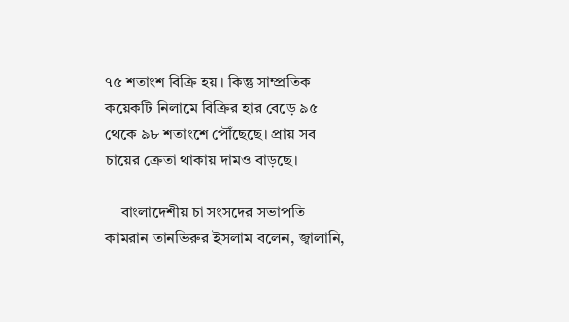৭৫ শতাংশ বিক্রি হয়। কিন্তু সাম্প্রতিক কয়েকটি নিলামে বিক্রির হার বেড়ে ৯৫ থেকে ৯৮ শতাংশে পৌঁছেছে। প্রায় সব চায়ের ক্রেতা থাকায় দামও বাড়ছে।

    বাংলাদেশীয় চা সংসদের সভাপতি কামরান তানভিরুর ইসলাম বলেন, জ্বালানি,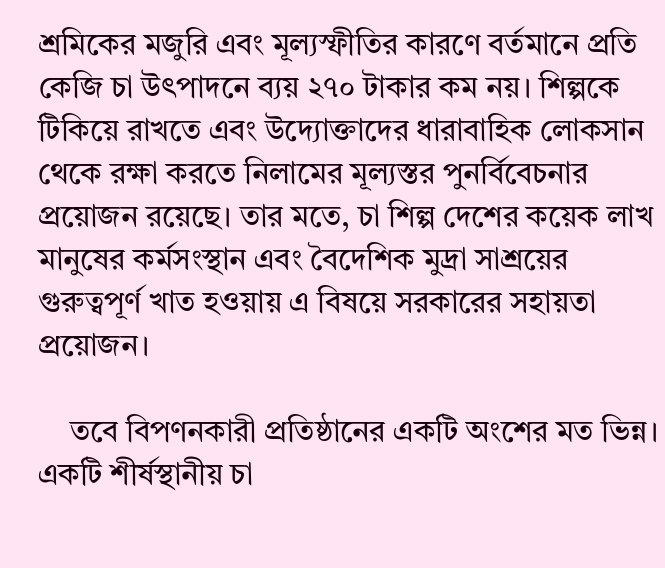শ্রমিকের মজুরি এবং মূল্যস্ফীতির কারণে বর্তমানে প্রতি কেজি চা উৎপাদনে ব্যয় ২৭০ টাকার কম নয়। শিল্পকে টিকিয়ে রাখতে এবং উদ্যোক্তাদের ধারাবাহিক লোকসান থেকে রক্ষা করতে নিলামের মূল্যস্তর পুনর্বিবেচনার প্রয়োজন রয়েছে। তার মতে, চা শিল্প দেশের কয়েক লাখ মানুষের কর্মসংস্থান এবং বৈদেশিক মুদ্রা সাশ্রয়ের গুরুত্বপূর্ণ খাত হওয়ায় এ বিষয়ে সরকারের সহায়তা প্রয়োজন।

    তবে বিপণনকারী প্রতিষ্ঠানের একটি অংশের মত ভিন্ন। একটি শীর্ষস্থানীয় চা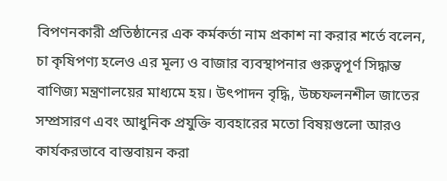বিপণনকারী প্রতিষ্ঠানের এক কর্মকর্তা নাম প্রকাশ না করার শর্তে বলেন, চা কৃষিপণ্য হলেও এর মূল্য ও বাজার ব্যবস্থাপনার গুরুত্বপূর্ণ সিদ্ধান্ত বাণিজ্য মন্ত্রণালয়ের মাধ্যমে হয়। উৎপাদন বৃদ্ধি, উচ্চফলনশীল জাতের সম্প্রসারণ এবং আধুনিক প্রযুক্তি ব্যবহারের মতো বিষয়গুলো আরও কার্যকরভাবে বাস্তবায়ন করা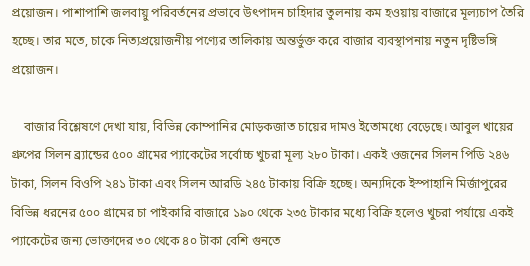প্রয়োজন। পাশাপাশি জলবায়ু পরিবর্তনের প্রভাবে উৎপাদন চাহিদার তুলনায় কম হওয়ায় বাজারে মূল্যচাপ তৈরি হচ্ছে। তার মতে, চাকে নিত্যপ্রয়োজনীয় পণ্যের তালিকায় অন্তর্ভুক্ত করে বাজার ব্যবস্থাপনায় নতুন দৃষ্টিভঙ্গি প্রয়োজন।

    বাজার বিশ্লেষণে দেখা যায়, বিভিন্ন কোম্পানির মোড়কজাত চায়ের দামও ইতোমধ্যে বেড়েছে। আবুল খায়ের গ্রুপের সিলন ব্র্যান্ডের ৫০০ গ্রামের প্যাকেটের সর্বোচ্চ খুচরা মূল্য ২৮০ টাকা। একই ওজনের সিলন পিডি ২৪৬ টাকা, সিলন বিওপি ২৪১ টাকা এবং সিলন আরডি ২৪৫ টাকায় বিক্রি হচ্ছে। অন্যদিকে ইস্পাহানি মির্জাপুরের বিভিন্ন ধরনের ৫০০ গ্রামের চা পাইকারি বাজারে ১৯০ থেকে ২৩৫ টাকার মধ্যে বিক্রি হলেও খুচরা পর্যায়ে একই প্যাকেটের জন্য ভোক্তাদের ৩০ থেকে ৪০ টাকা বেশি গুনতে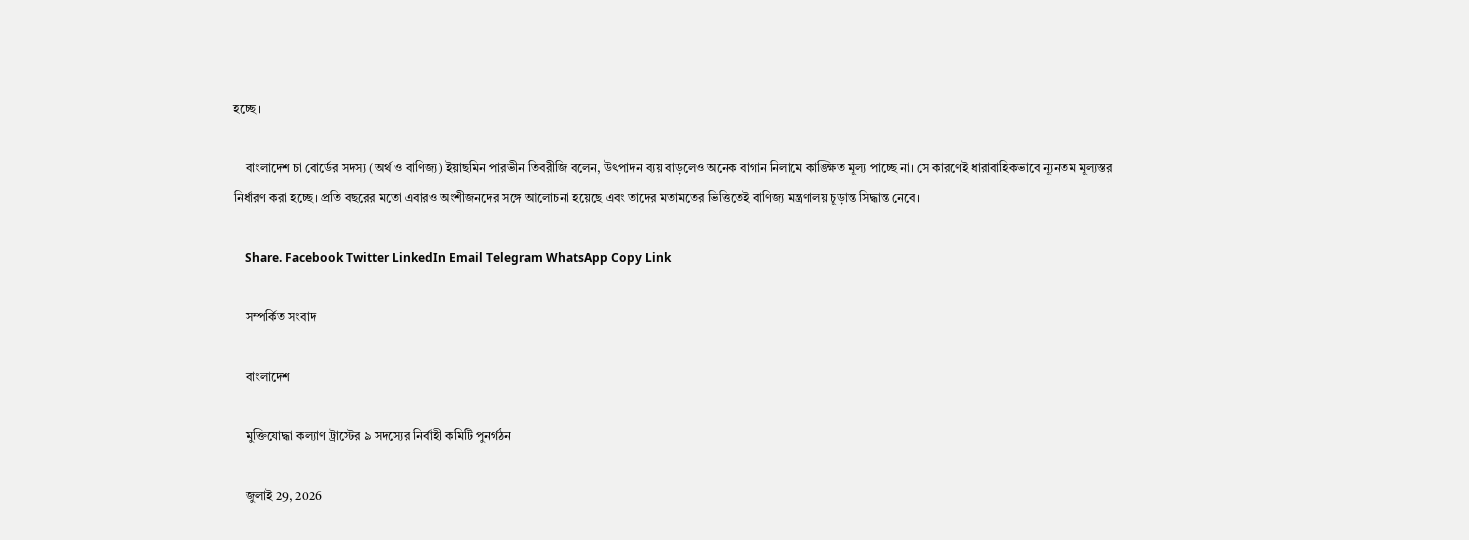হচ্ছে।

    বাংলাদেশ চা বোর্ডের সদস্য (অর্থ ও বাণিজ্য) ইয়াছমিন পারভীন তিবরীজি বলেন, উৎপাদন ব্যয় বাড়লেও অনেক বাগান নিলামে কাঙ্ক্ষিত মূল্য পাচ্ছে না। সে কারণেই ধারাবাহিকভাবে ন্যূনতম মূল্যস্তর নির্ধারণ করা হচ্ছে। প্রতি বছরের মতো এবারও অংশীজনদের সঙ্গে আলোচনা হয়েছে এবং তাদের মতামতের ভিত্তিতেই বাণিজ্য মন্ত্রণালয় চূড়ান্ত সিদ্ধান্ত নেবে।

    Share. Facebook Twitter LinkedIn Email Telegram WhatsApp Copy Link

    সম্পর্কিত সংবাদ

    বাংলাদেশ

    মুক্তিযোদ্ধা কল্যাণ ট্রাস্টের ৯ সদস্যের নির্বাহী কমিটি পুনর্গঠন

    জুলাই 29, 2026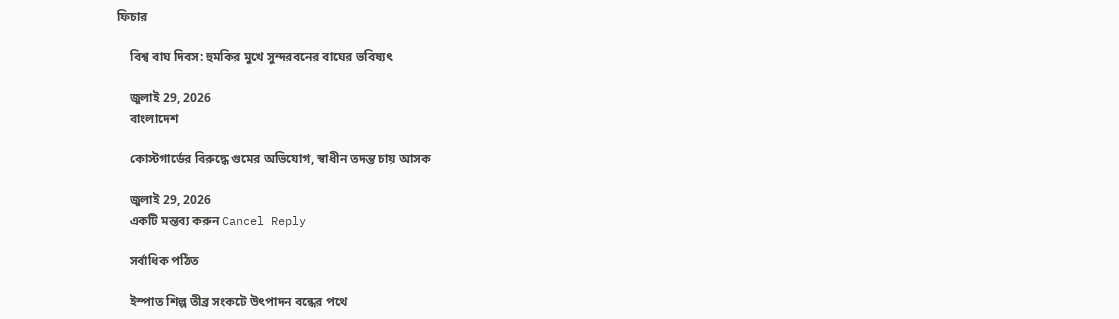ফিচার

    বিশ্ব বাঘ দিবস: হুমকির মুখে সুন্দরবনের বাঘের ভবিষ্যৎ

    জুলাই 29, 2026
    বাংলাদেশ

    কোস্টগার্ডের বিরুদ্ধে গুমের অভিযোগ, স্বাধীন তদন্ত চায় আসক

    জুলাই 29, 2026
    একটি মন্তব্য করুন Cancel Reply

    সর্বাধিক পঠিত

    ইস্পাত শিল্প তীব্র সংকটে উৎপাদন বন্ধের পথে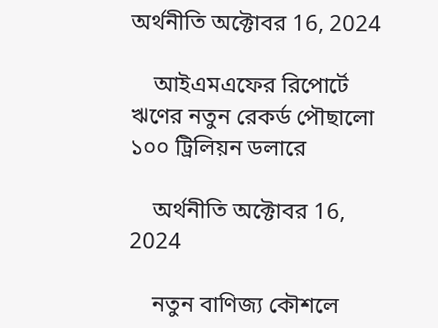অর্থনীতি অক্টোবর 16, 2024

    আইএমএফের রিপোর্টে ঋণের নতুন রেকর্ড পৌছালো ১০০ ট্রিলিয়ন ডলারে

    অর্থনীতি অক্টোবর 16, 2024

    নতুন বাণিজ্য কৌশলে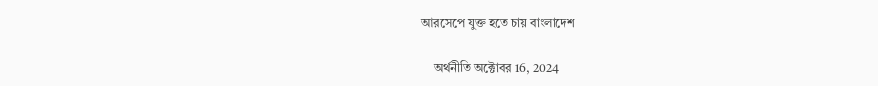আরসেপে যুক্ত হতে চায় বাংলাদেশ

    অর্থনীতি অক্টোবর 16, 2024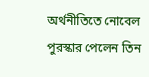অর্থনীতিতে নোবেল পুরস্কার পেলেন তিন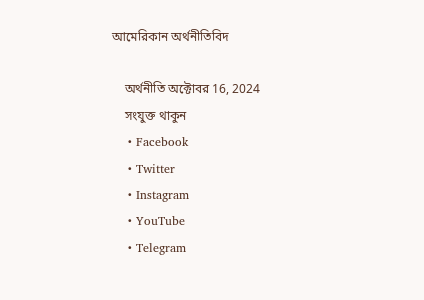আমেরিকান অর্থনীতিবিদ

    অর্থনীতি অক্টোবর 16, 2024
    সংযুক্ত থাকুন
    • Facebook
    • Twitter
    • Instagram
    • YouTube
    • Telegram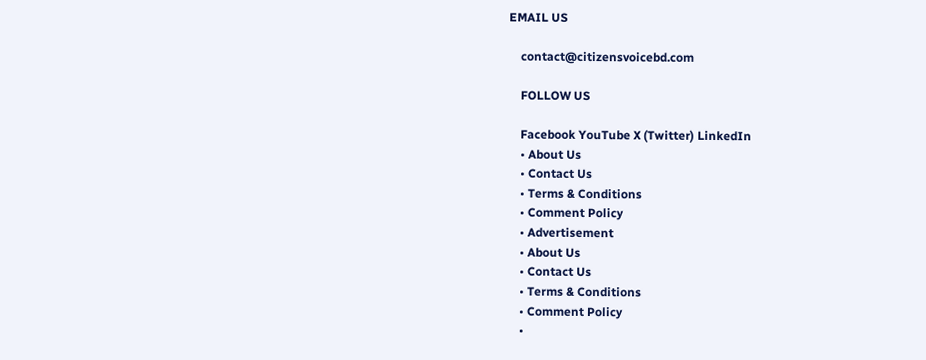EMAIL US

    contact@citizensvoicebd.com

    FOLLOW US

    Facebook YouTube X (Twitter) LinkedIn
    • About Us
    • Contact Us
    • Terms & Conditions
    • Comment Policy
    • Advertisement
    • About Us
    • Contact Us
    • Terms & Conditions
    • Comment Policy
    •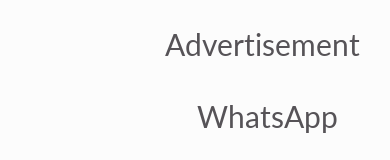Advertisement

    WhatsApp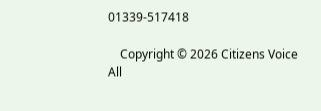01339-517418

    Copyright © 2026 Citizens Voice All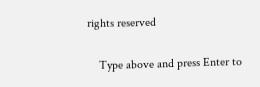rights reserved

    Type above and press Enter to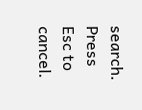search. Press Esc to cancel.